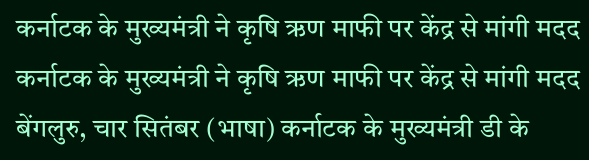कर्नाटक के मुख्यमंत्री ने कृषि ऋण माफी पर केंद्र से मांगी मदद
कर्नाटक के मुख्यमंत्री ने कृषि ऋण माफी पर केंद्र से मांगी मदद
बेंगलुरु, चार सितंबर (भाषा) कर्नाटक के मुख्यमंत्री डी के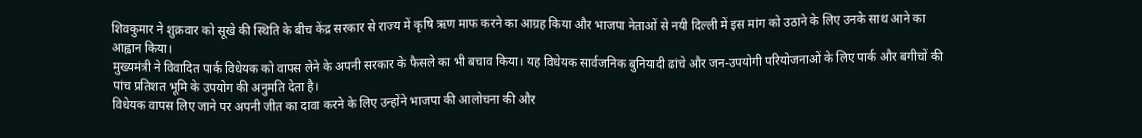शिवकुमार ने शुक्रवार को सूखे की स्थिति के बीच केंद्र सरकार से राज्य में कृषि ऋण माफ करने का आग्रह किया और भाजपा नेताओं से नयी दिल्ली में इस मांग को उठाने के लिए उनके साथ आने का आह्वान किया।
मुख्यमंत्री ने विवादित पार्क विधेयक को वापस लेने के अपनी सरकार के फैसले का भी बचाव किया। यह विधेयक सार्वजनिक बुनियादी ढांचे और जन-उपयोगी परियोजनाओं के लिए पार्क और बगीचों की पांच प्रतिशत भूमि के उपयोग की अनुमति देता है।
विधेयक वापस लिए जाने पर अपनी जीत का दावा करने के लिए उन्होंने भाजपा की आलोचना की और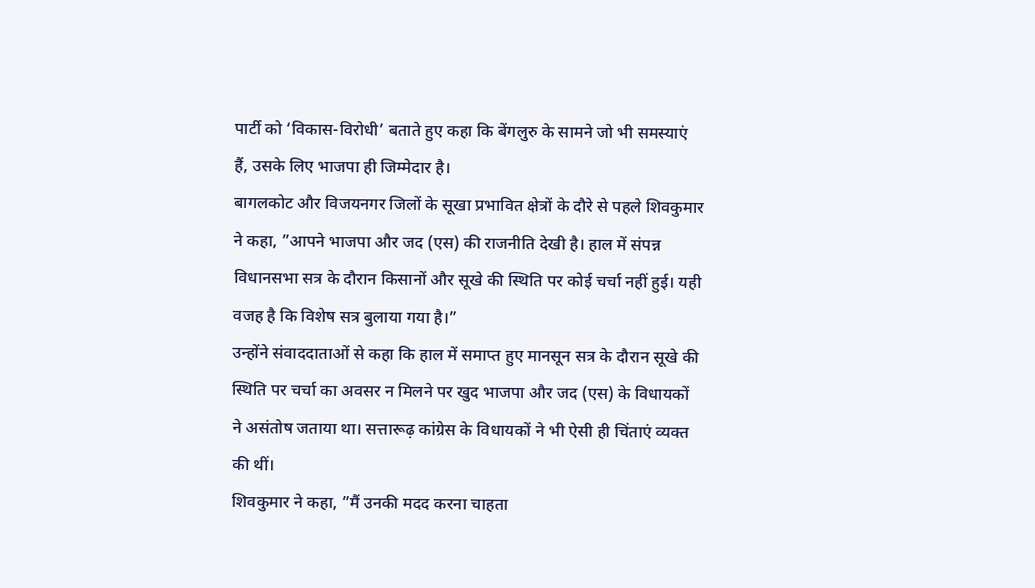पार्टी को ‘विकास-विरोधी’ बताते हुए कहा कि बेंगलुरु के सामने जो भी समस्याएं हैं, उसके लिए भाजपा ही जिम्मेदार है।
बागलकोट और विजयनगर जिलों के सूखा प्रभावित क्षेत्रों के दौरे से पहले शिवकुमार ने कहा, ”आपने भाजपा और जद (एस) की राजनीति देखी है। हाल में संपन्न विधानसभा सत्र के दौरान किसानों और सूखे की स्थिति पर कोई चर्चा नहीं हुई। यही वजह है कि विशेष सत्र बुलाया गया है।”
उन्होंने संवाददाताओं से कहा कि हाल में समाप्त हुए मानसून सत्र के दौरान सूखे की स्थिति पर चर्चा का अवसर न मिलने पर खुद भाजपा और जद (एस) के विधायकों ने असंतोष जताया था। सत्तारूढ़ कांग्रेस के विधायकों ने भी ऐसी ही चिंताएं व्यक्त की थीं।
शिवकुमार ने कहा, ”मैं उनकी मदद करना चाहता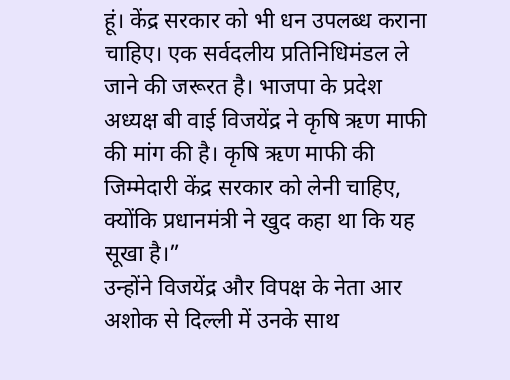हूं। केंद्र सरकार को भी धन उपलब्ध कराना चाहिए। एक सर्वदलीय प्रतिनिधिमंडल ले जाने की जरूरत है। भाजपा के प्रदेश अध्यक्ष बी वाई विजयेंद्र ने कृषि ऋण माफी की मांग की है। कृषि ऋण माफी की जिम्मेदारी केंद्र सरकार को लेनी चाहिए, क्योंकि प्रधानमंत्री ने खुद कहा था कि यह सूखा है।”
उन्होंने विजयेंद्र और विपक्ष के नेता आर अशोक से दिल्ली में उनके साथ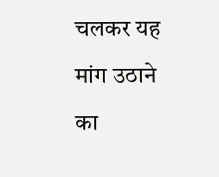चलकर यह मांग उठाने का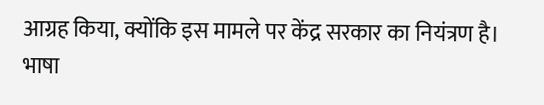आग्रह किया, क्योंकि इस मामले पर केंद्र सरकार का नियंत्रण है।
भाषा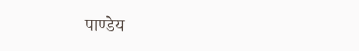पाण्डेय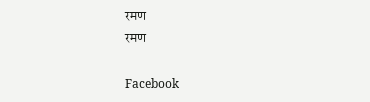रमण
रमण

Facebook